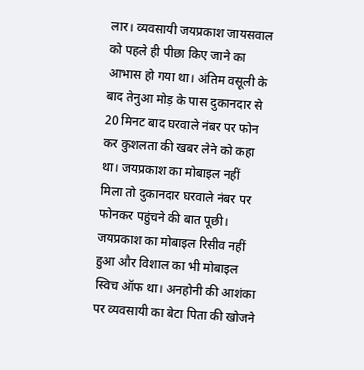लार। व्यवसायी जयप्रकाश जायसवाल को पहले ही पीछा किए जाने का आभास हो गया था। अंतिम वसूली के बाद तेनुआ मोड़ के पास दुकानदार से 20 मिनट बाद घरवाले नंबर पर फोन कर कुशलता की खबर लेने को कहा था। जयप्रकाश का मोबाइल नहीं मिला तो दुकानदार घरवाले नंबर पर फोनकर पहुंचने की बात पूछी। जयप्रकाश का मोबाइल रिसीव नहीं हुआ और विशाल का भी मोबाइल स्विच ऑफ था। अनहोनी की आशंका पर व्यवसायी का बेटा पिता की खोजने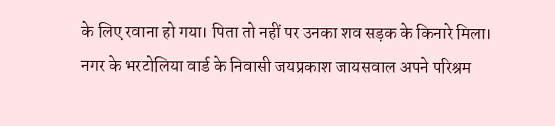के लिए रवाना हो गया। पिता तो नहीं पर उनका शव सड़क के किनारे मिला।
नगर के भरटोलिया वार्ड के निवासी जयप्रकाश जायसवाल अपने परिश्रम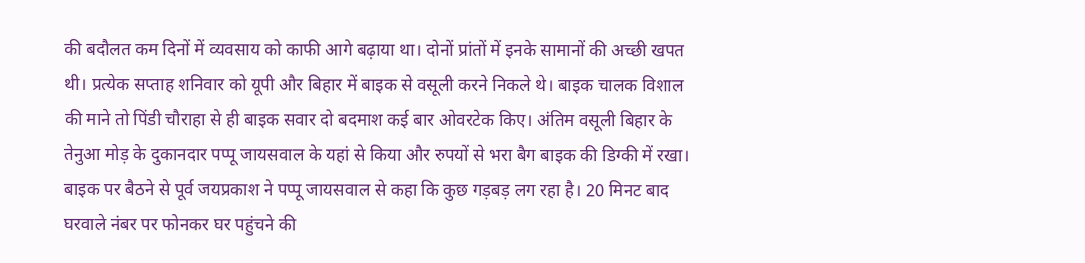की बदौलत कम दिनों में व्यवसाय को काफी आगे बढ़ाया था। दोनों प्रांतों में इनके सामानों की अच्छी खपत थी। प्रत्येक सप्ताह शनिवार को यूपी और बिहार में बाइक से वसूली करने निकले थे। बाइक चालक विशाल की माने तो पिंडी चौराहा से ही बाइक सवार दो बदमाश कई बार ओवरटेक किए। अंतिम वसूली बिहार के तेनुआ मोड़ के दुकानदार पप्पू जायसवाल के यहां से किया और रुपयों से भरा बैग बाइक की डिग्की में रखा।
बाइक पर बैठने से पूर्व जयप्रकाश ने पप्पू जायसवाल से कहा कि कुछ गड़बड़ लग रहा है। 20 मिनट बाद घरवाले नंबर पर फोनकर घर पहुंचने की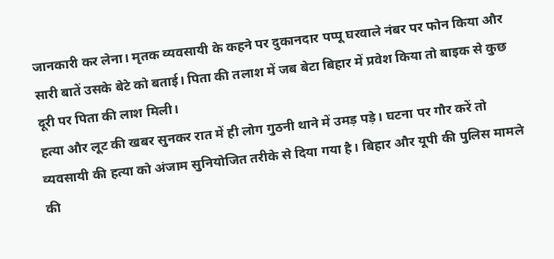जानकारी कर लेना। मृतक व्यवसायी के कहने पर दुकानदार पप्पू घरवाले नंबर पर फोन किया और सारी बातें उसके बेटे को बताई। पिता की तलाश में जब बेटा बिहार में प्रवेश किया तो बाइक से कुछ दूरी पर पिता की लाश मिली।
हत्या और लूट की खबर सुनकर रात में ही लोग गुठनी थाने में उमड़ पड़े। घटना पर गौर करें तो व्यवसायी की हत्या को अंजाम सुनियोजित तरीके से दिया गया है। बिहार और यूपी की पुलिस मामले की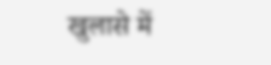खुलासे में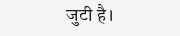जुटी है।